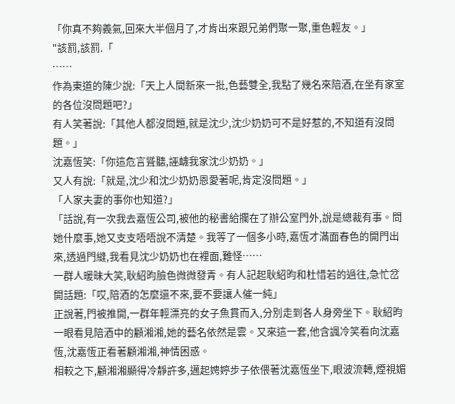「你真不夠義氣,回來大半個月了,才肯出來跟兄弟們聚一聚,重色輕友。」
"該罰,該罰.「
……
作為東道的陳少說:「天上人間新來一批,色藝雙全,我點了幾名來陪酒,在坐有家室的各位沒問題吧?」
有人笑著說:「其他人都沒問題,就是沈少,沈少奶奶可不是好惹的,不知道有沒問題。」
沈嘉恆笑:「你這危言聳聽,誣衊我家沈少奶奶。」
又人有說:「就是,沈少和沈少奶奶恩愛著呢,肯定沒問題。」
「人家夫妻的事你也知道?」
「話說,有一次我去嘉恆公司,被他的秘書給攔在了辦公室門外,說是總裁有事。問她什麼事,她又支支唔唔說不清楚。我等了一個多小時,嘉恆才滿面春色的開門出來,透過門縫,我看見沈少奶奶也在裡面,難怪……
一群人暖昧大笑,耿紹昀臉色微微發青。有人記起耿紹昀和杜惜若的過往,急忙岔開話題:「哎,陪酒的怎麼還不來,要不要讓人催一純」
正說著,門被推開,一群年輕漂亮的女子魚貫而入,分別走到各人身旁坐下。耿紹昀一眼看見陪酒中的顧湘湘,她的藝名依然是雲。又來這一套,他含諷冷笑看向沈嘉恆,沈嘉恆正看著顧湘湘,神情困惑。
相較之下,顧湘湘顯得冷靜許多,邁起娉婷步子依偎著沈嘉恆坐下,眼波流轉,煙視媚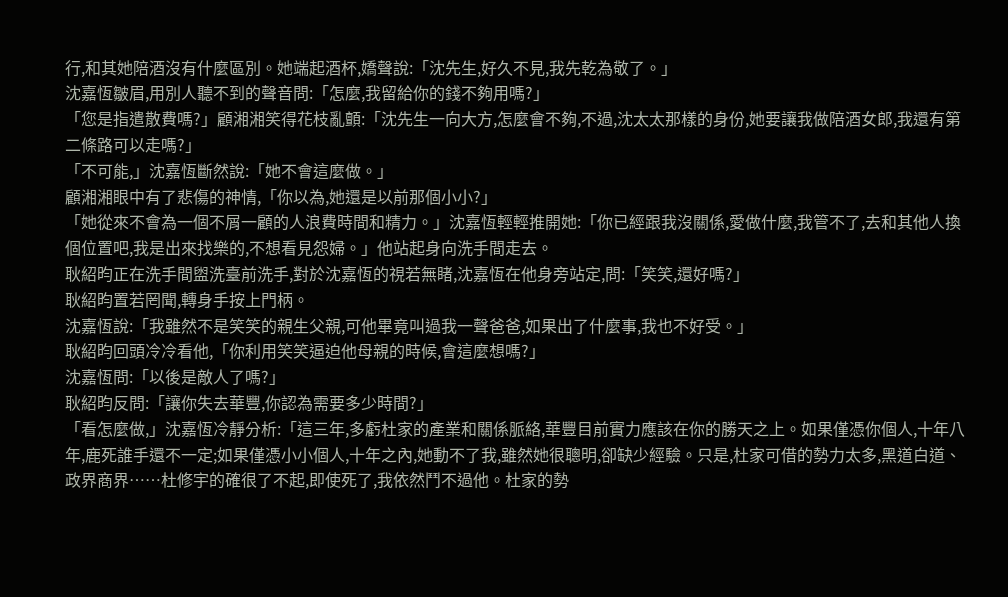行,和其她陪酒沒有什麼區別。她端起酒杯,嬌聲說:「沈先生,好久不見,我先乾為敬了。」
沈嘉恆皺眉,用別人聽不到的聲音問:「怎麼,我留給你的錢不夠用嗎?」
「您是指遣散費嗎?」顧湘湘笑得花枝亂顫:「沈先生一向大方,怎麼會不夠,不過,沈太太那樣的身份,她要讓我做陪酒女郎,我還有第二條路可以走嗎?」
「不可能,」沈嘉恆斷然說:「她不會這麼做。」
顧湘湘眼中有了悲傷的神情,「你以為,她還是以前那個小小?」
「她從來不會為一個不屑一顧的人浪費時間和精力。」沈嘉恆輕輕推開她:「你已經跟我沒關係,愛做什麼,我管不了,去和其他人換個位置吧,我是出來找樂的,不想看見怨婦。」他站起身向洗手間走去。
耿紹昀正在洗手間盥洗臺前洗手,對於沈嘉恆的視若無睹,沈嘉恆在他身旁站定,問:「笑笑,還好嗎?」
耿紹昀置若罔聞,轉身手按上門柄。
沈嘉恆說:「我雖然不是笑笑的親生父親,可他畢竟叫過我一聲爸爸,如果出了什麼事,我也不好受。」
耿紹昀回頭冷冷看他,「你利用笑笑逼迫他母親的時候,會這麼想嗎?」
沈嘉恆問:「以後是敵人了嗎?」
耿紹昀反問:「讓你失去華豐,你認為需要多少時間?」
「看怎麼做,」沈嘉恆冷靜分析:「這三年,多虧杜家的產業和關係脈絡,華豐目前實力應該在你的勝天之上。如果僅憑你個人,十年八年,鹿死誰手還不一定;如果僅憑小小個人,十年之內,她動不了我,雖然她很聰明,卻缺少經驗。只是,杜家可借的勢力太多,黑道白道、政界商界……杜修宇的確很了不起,即使死了,我依然鬥不過他。杜家的勢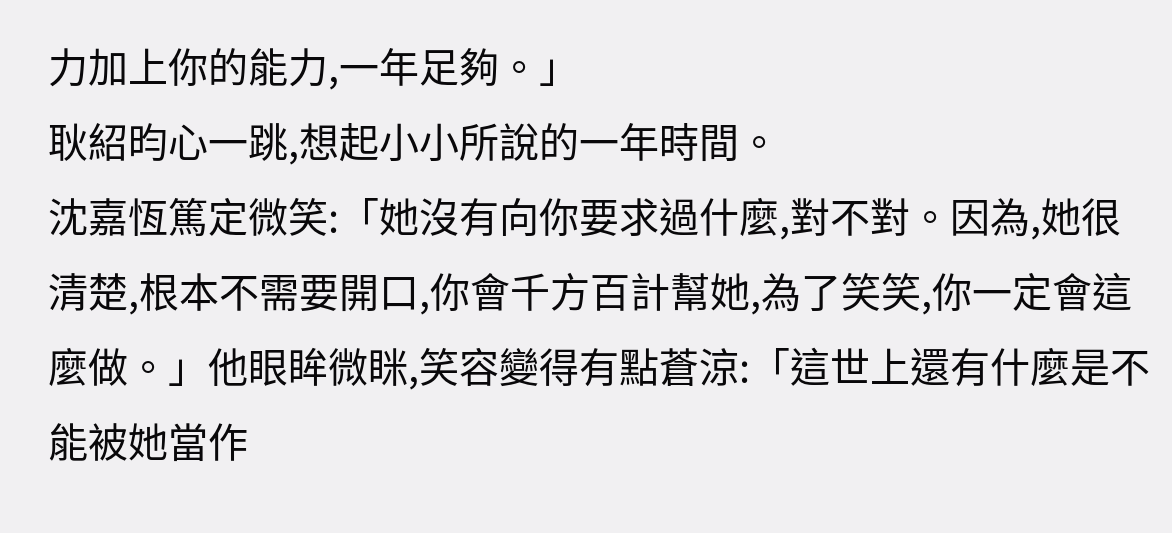力加上你的能力,一年足夠。」
耿紹昀心一跳,想起小小所說的一年時間。
沈嘉恆篤定微笑:「她沒有向你要求過什麼,對不對。因為,她很清楚,根本不需要開口,你會千方百計幫她,為了笑笑,你一定會這麼做。」他眼眸微眯,笑容變得有點蒼涼:「這世上還有什麼是不能被她當作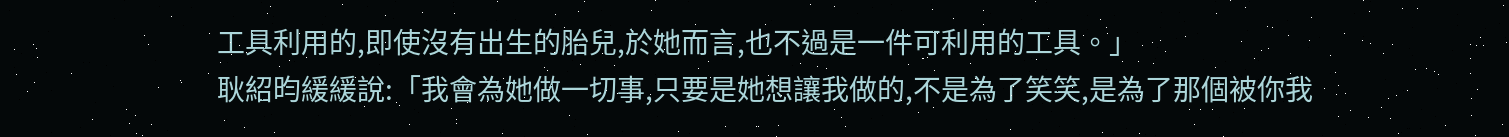工具利用的,即使沒有出生的胎兒,於她而言,也不過是一件可利用的工具。」
耿紹昀緩緩說:「我會為她做一切事,只要是她想讓我做的,不是為了笑笑,是為了那個被你我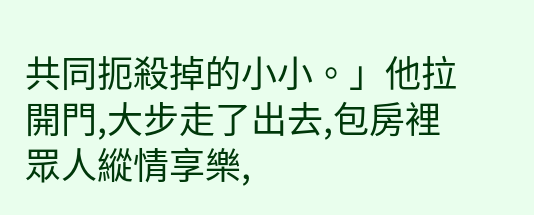共同扼殺掉的小小。」他拉開門,大步走了出去,包房裡眾人縱情享樂,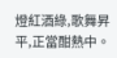燈紅酒綠,歌舞昇平,正當酣熱中。